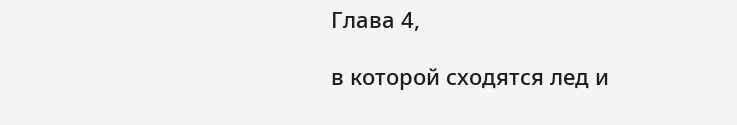Глава 4,

в которой сходятся лед и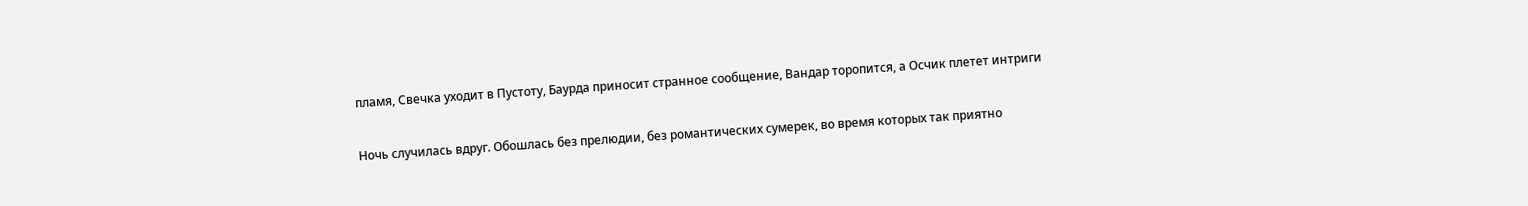пламя, Свечка уходит в Пустоту, Баурда приносит странное сообщение, Вандар торопится, а Осчик плетет интриги

Ночь случилась вдруг. Обошлась без прелюдии, без романтических сумерек, во время которых так приятно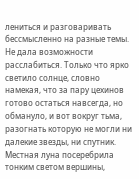лениться и разговаривать бессмысленно на разные темы. Не дала возможности расслабиться. Только что ярко светило солнце, словно намекая, что за пару цехинов готово остаться навсегда, но обмануло, и вот вокруг тьма, разогнать которую не могли ни далекие звезды, ни спутник. Местная луна посеребрила тонким светом вершины,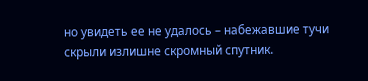но увидеть ее не удалось – набежавшие тучи скрыли излишне скромный спутник.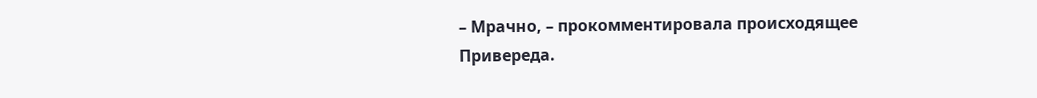– Мрачно, – прокомментировала происходящее Привереда.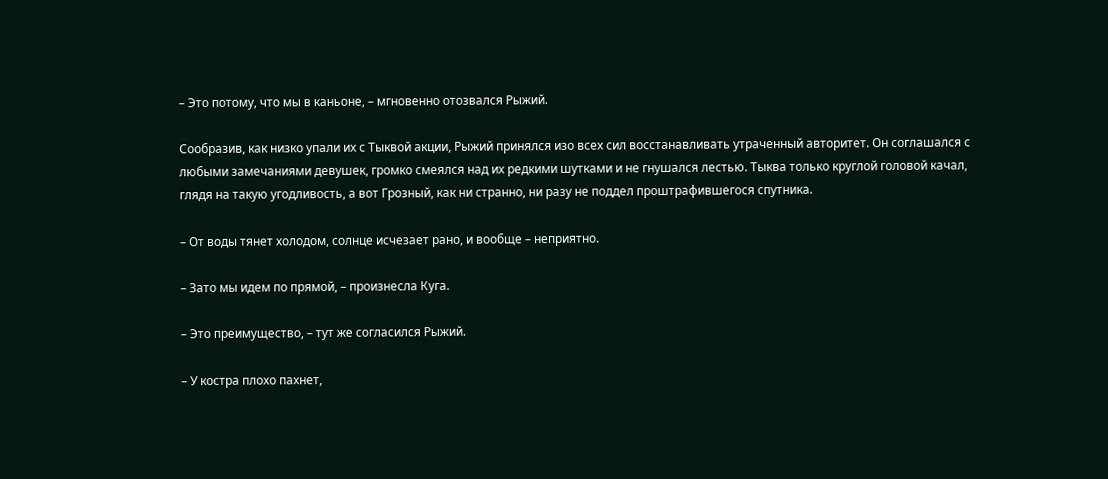– Это потому, что мы в каньоне, – мгновенно отозвался Рыжий.

Сообразив, как низко упали их с Тыквой акции, Рыжий принялся изо всех сил восстанавливать утраченный авторитет. Он соглашался с любыми замечаниями девушек, громко смеялся над их редкими шутками и не гнушался лестью. Тыква только круглой головой качал, глядя на такую угодливость, а вот Грозный, как ни странно, ни разу не поддел проштрафившегося спутника.

– От воды тянет холодом, солнце исчезает рано, и вообще – неприятно.

– Зато мы идем по прямой, – произнесла Куга.

– Это преимущество, – тут же согласился Рыжий.

– У костра плохо пахнет,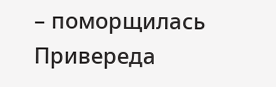– поморщилась Привереда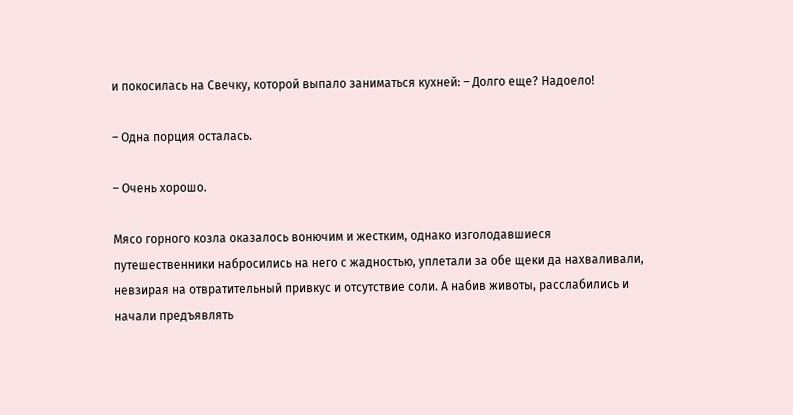и покосилась на Свечку, которой выпало заниматься кухней: – Долго еще? Надоело!

– Одна порция осталась.

– Очень хорошо.

Мясо горного козла оказалось вонючим и жестким, однако изголодавшиеся путешественники набросились на него с жадностью, уплетали за обе щеки да нахваливали, невзирая на отвратительный привкус и отсутствие соли. А набив животы, расслабились и начали предъявлять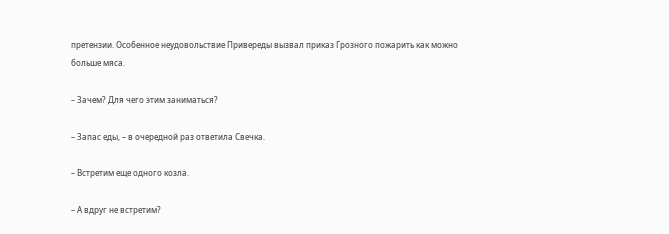претензии. Особенное неудовольствие Привереды вызвал приказ Грозного пожарить как можно больше мяса.

– Зачем? Для чего этим заниматься?

– Запас еды, – в очередной раз ответила Свечка.

– Встретим еще одного козла.

– А вдруг не встретим?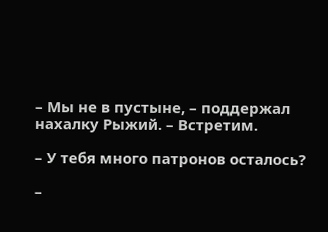– Мы не в пустыне, – поддержал нахалку Рыжий. – Встретим.

– У тебя много патронов осталось?

–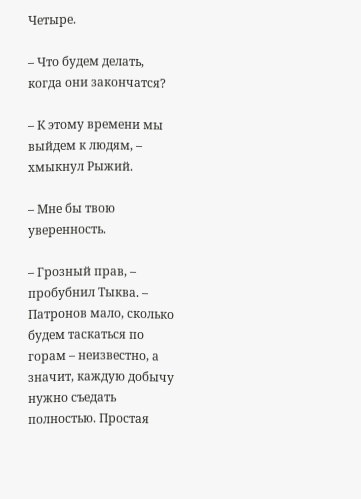Четыре.

– Что будем делать, когда они закончатся?

– К этому времени мы выйдем к людям, – хмыкнул Рыжий.

– Мне бы твою уверенность.

– Грозный прав, – пробубнил Тыква. – Патронов мало, сколько будем таскаться по горам – неизвестно, а значит, каждую добычу нужно съедать полностью. Простая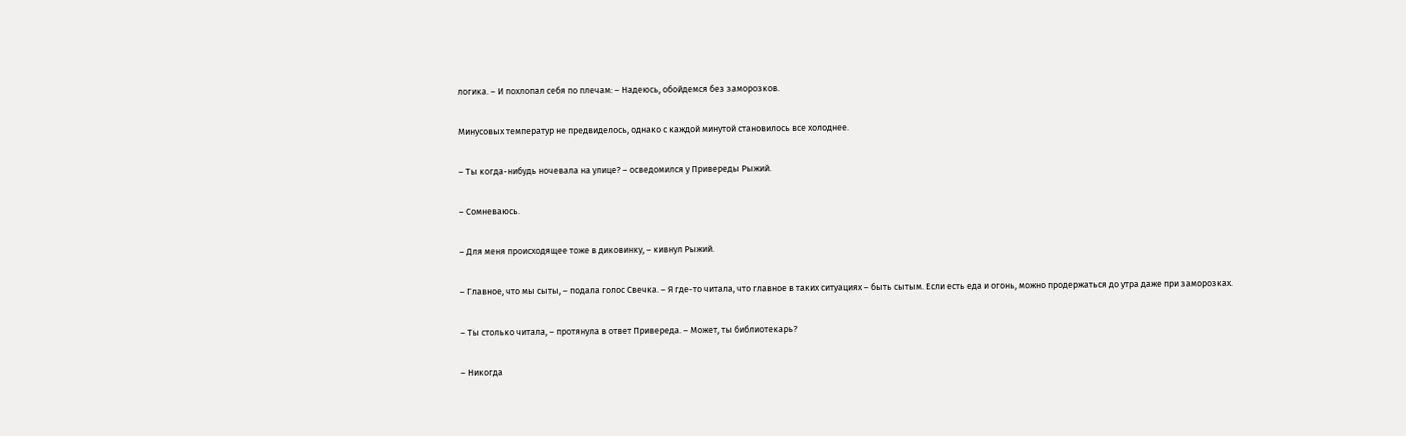логика. – И похлопал себя по плечам: – Надеюсь, обойдемся без заморозков.

Минусовых температур не предвиделось, однако с каждой минутой становилось все холоднее.

– Ты когда-нибудь ночевала на улице? – осведомился у Привереды Рыжий.

– Сомневаюсь.

– Для меня происходящее тоже в диковинку, – кивнул Рыжий.

– Главное, что мы сыты, – подала голос Свечка. – Я где-то читала, что главное в таких ситуациях – быть сытым. Если есть еда и огонь, можно продержаться до утра даже при заморозках.

– Ты столько читала, – протянула в ответ Привереда. – Может, ты библиотекарь?

– Никогда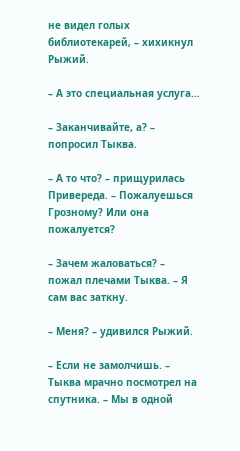не видел голых библиотекарей, – хихикнул Рыжий.

– А это специальная услуга…

– Заканчивайте, а? – попросил Тыква.

– А то что? – прищурилась Привереда. – Пожалуешься Грозному? Или она пожалуется?

– Зачем жаловаться? – пожал плечами Тыква. – Я сам вас заткну.

– Меня? – удивился Рыжий.

– Если не замолчишь. – Тыква мрачно посмотрел на спутника. – Мы в одной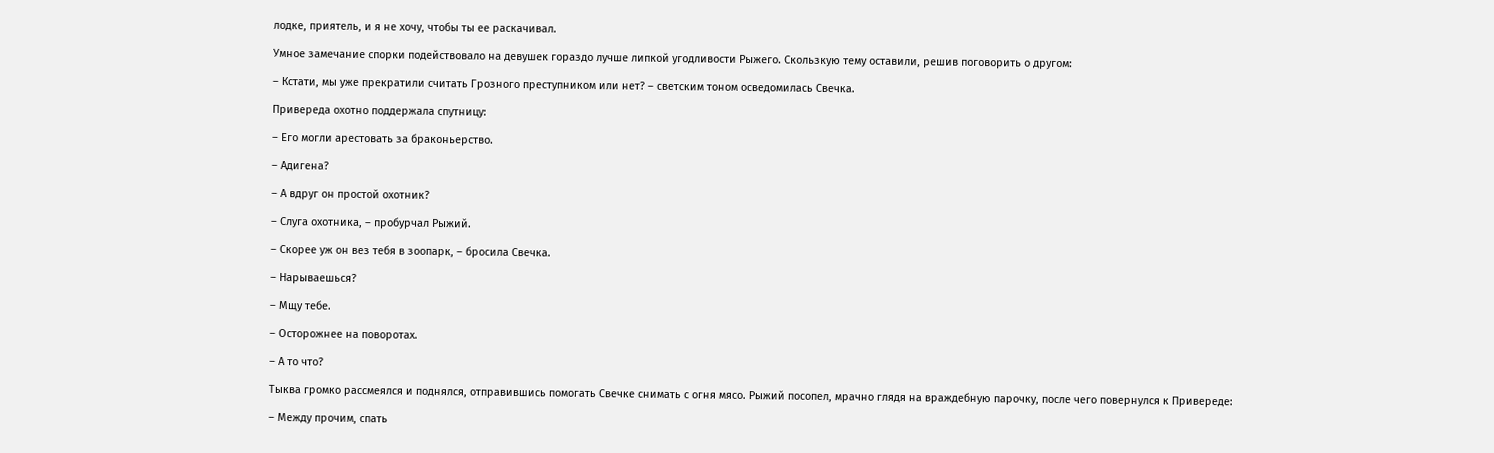лодке, приятель, и я не хочу, чтобы ты ее раскачивал.

Умное замечание спорки подействовало на девушек гораздо лучше липкой угодливости Рыжего. Скользкую тему оставили, решив поговорить о другом:

– Кстати, мы уже прекратили считать Грозного преступником или нет? – светским тоном осведомилась Свечка.

Привереда охотно поддержала спутницу:

– Его могли арестовать за браконьерство.

– Адигена?

– А вдруг он простой охотник?

– Слуга охотника, – пробурчал Рыжий.

– Скорее уж он вез тебя в зоопарк, – бросила Свечка.

– Нарываешься?

– Мщу тебе.

– Осторожнее на поворотах.

– А то что?

Тыква громко рассмеялся и поднялся, отправившись помогать Свечке снимать с огня мясо. Рыжий посопел, мрачно глядя на враждебную парочку, после чего повернулся к Привереде:

– Между прочим, спать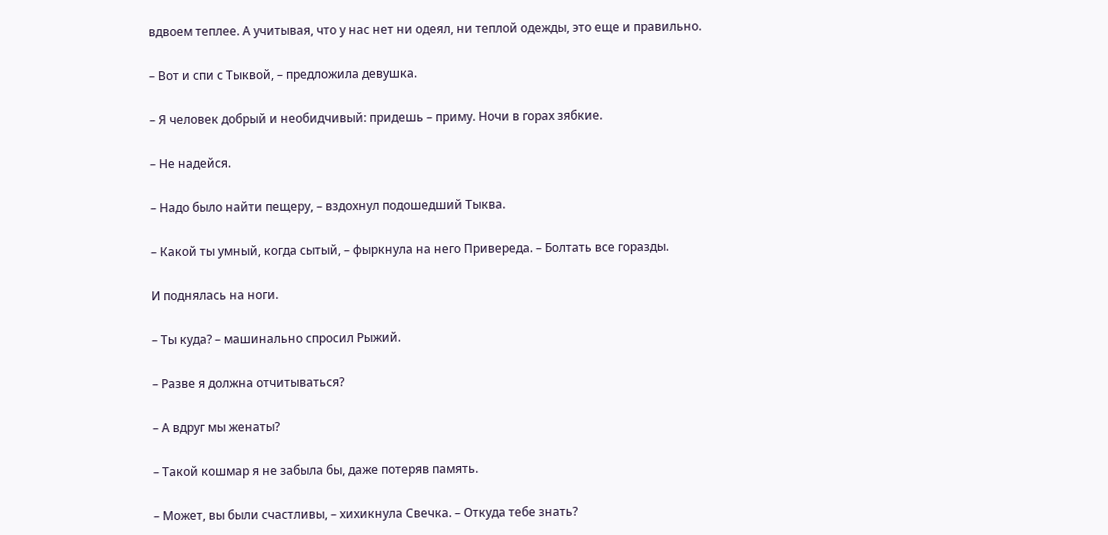вдвоем теплее. А учитывая, что у нас нет ни одеял, ни теплой одежды, это еще и правильно.

– Вот и спи с Тыквой, – предложила девушка.

– Я человек добрый и необидчивый: придешь – приму. Ночи в горах зябкие.

– Не надейся.

– Надо было найти пещеру, – вздохнул подошедший Тыква.

– Какой ты умный, когда сытый, – фыркнула на него Привереда. – Болтать все горазды.

И поднялась на ноги.

– Ты куда? – машинально спросил Рыжий.

– Разве я должна отчитываться?

– А вдруг мы женаты?

– Такой кошмар я не забыла бы, даже потеряв память.

– Может, вы были счастливы, – хихикнула Свечка. – Откуда тебе знать?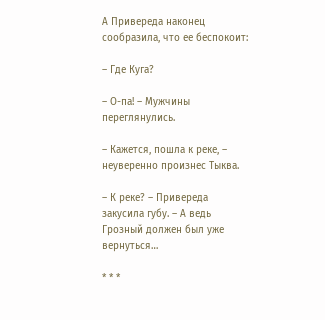А Привереда наконец сообразила, что ее беспокоит:

– Где Куга?

– О-па! – Мужчины переглянулись.

– Кажется, пошла к реке, – неуверенно произнес Тыква.

– К реке? – Привереда закусила губу. – А ведь Грозный должен был уже вернуться…

* * *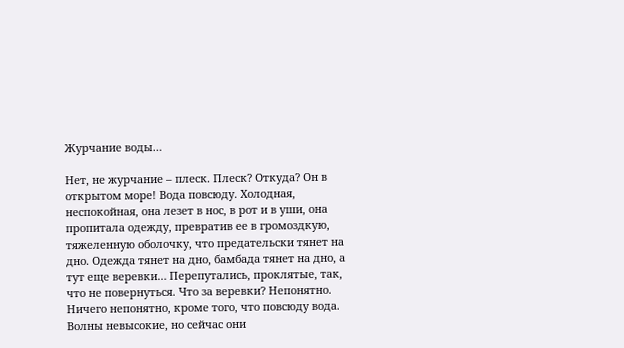Журчание воды…

Нет, не журчание – плеск. Плеск? Откуда? Он в открытом море! Вода повсюду. Холодная, неспокойная, она лезет в нос, в рот и в уши, она пропитала одежду, превратив ее в громоздкую, тяжеленную оболочку, что предательски тянет на дно. Одежда тянет на дно, бамбада тянет на дно, а тут еще веревки… Перепутались, проклятые, так, что не повернуться. Что за веревки? Непонятно. Ничего непонятно, кроме того, что повсюду вода. Волны невысокие, но сейчас они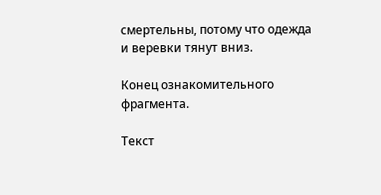смертельны, потому что одежда и веревки тянут вниз.

Конец ознакомительного фрагмента.

Текст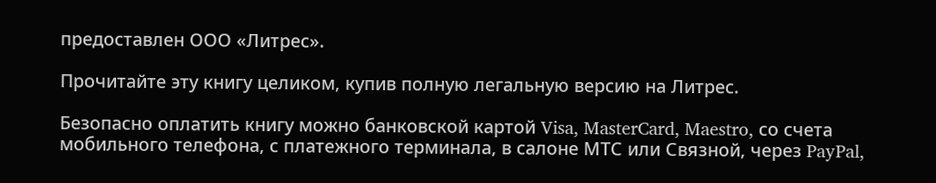предоставлен ООО «Литрес».

Прочитайте эту книгу целиком, купив полную легальную версию на Литрес.

Безопасно оплатить книгу можно банковской картой Visa, MasterCard, Maestro, со счета мобильного телефона, с платежного терминала, в салоне МТС или Связной, через PayPal,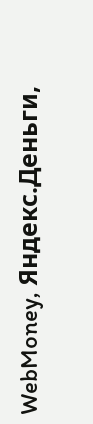WebMoney, Яндекс.Деньги,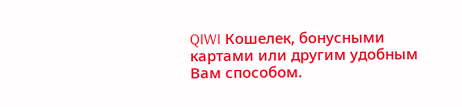QIWI Кошелек, бонусными картами или другим удобным Вам способом.